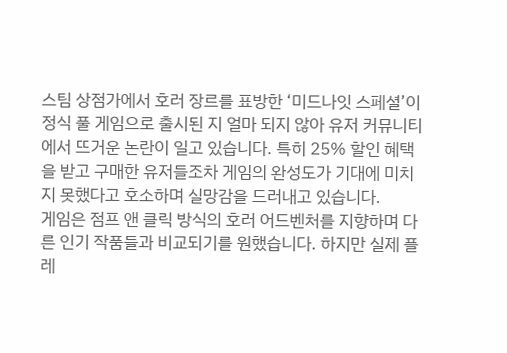스팀 상점가에서 호러 장르를 표방한 ‘미드나잇 스페셜’이 정식 풀 게임으로 출시된 지 얼마 되지 않아 유저 커뮤니티에서 뜨거운 논란이 일고 있습니다. 특히 25% 할인 혜택을 받고 구매한 유저들조차 게임의 완성도가 기대에 미치지 못했다고 호소하며 실망감을 드러내고 있습니다.
게임은 점프 앤 클릭 방식의 호러 어드벤처를 지향하며 다른 인기 작품들과 비교되기를 원했습니다. 하지만 실제 플레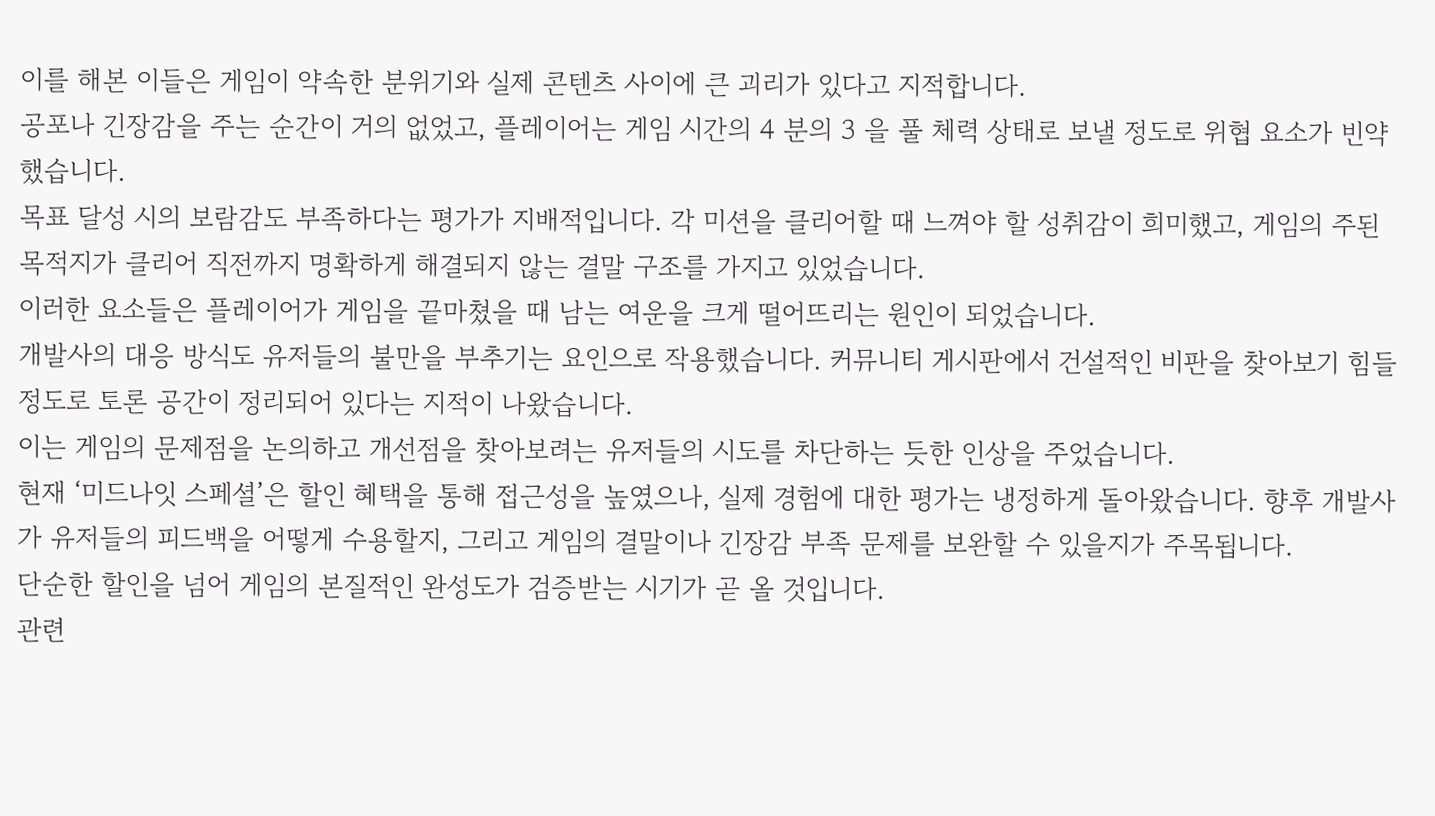이를 해본 이들은 게임이 약속한 분위기와 실제 콘텐츠 사이에 큰 괴리가 있다고 지적합니다.
공포나 긴장감을 주는 순간이 거의 없었고, 플레이어는 게임 시간의 4 분의 3 을 풀 체력 상태로 보낼 정도로 위협 요소가 빈약했습니다.
목표 달성 시의 보람감도 부족하다는 평가가 지배적입니다. 각 미션을 클리어할 때 느껴야 할 성취감이 희미했고, 게임의 주된 목적지가 클리어 직전까지 명확하게 해결되지 않는 결말 구조를 가지고 있었습니다.
이러한 요소들은 플레이어가 게임을 끝마쳤을 때 남는 여운을 크게 떨어뜨리는 원인이 되었습니다.
개발사의 대응 방식도 유저들의 불만을 부추기는 요인으로 작용했습니다. 커뮤니티 게시판에서 건설적인 비판을 찾아보기 힘들 정도로 토론 공간이 정리되어 있다는 지적이 나왔습니다.
이는 게임의 문제점을 논의하고 개선점을 찾아보려는 유저들의 시도를 차단하는 듯한 인상을 주었습니다.
현재 ‘미드나잇 스페셜’은 할인 혜택을 통해 접근성을 높였으나, 실제 경험에 대한 평가는 냉정하게 돌아왔습니다. 향후 개발사가 유저들의 피드백을 어떻게 수용할지, 그리고 게임의 결말이나 긴장감 부족 문제를 보완할 수 있을지가 주목됩니다.
단순한 할인을 넘어 게임의 본질적인 완성도가 검증받는 시기가 곧 올 것입니다.
관련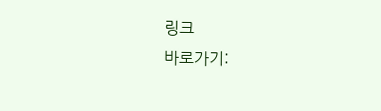링크
바로가기: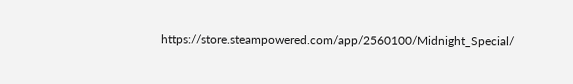https://store.steampowered.com/app/2560100/Midnight_Special/